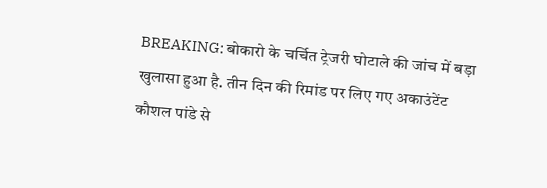BREAKING: बोकारो के चर्चित ट्रेजरी घोटाले की जांच में बड़ा खुलासा हुआ है. तीन दिन की रिमांड पर लिए गए अकाउंटेंट कौशल पांडे से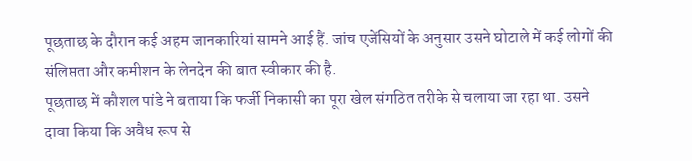पूछताछ के दौरान कई अहम जानकारियां सामने आई हैं. जांच एजेंसियों के अनुसार उसने घोटाले में कई लोगों की संलिप्तता और कमीशन के लेनदेन की बात स्वीकार की है.
पूछताछ में कौशल पांडे ने बताया कि फर्जी निकासी का पूरा खेल संगठित तरीके से चलाया जा रहा था. उसने दावा किया कि अवैध रूप से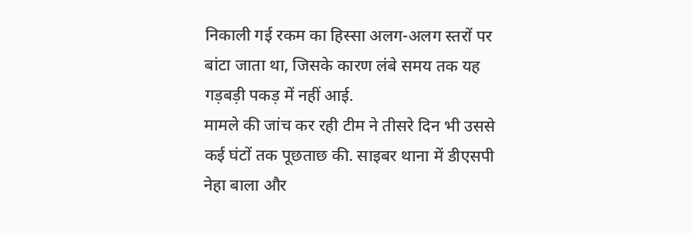निकाली गई रकम का हिस्सा अलग-अलग स्तरों पर बांटा जाता था, जिसके कारण लंबे समय तक यह गड़बड़ी पकड़ में नहीं आई.
मामले की जांच कर रही टीम ने तीसरे दिन भी उससे कई घंटों तक पूछताछ की. साइबर थाना में डीएसपी नेहा बाला और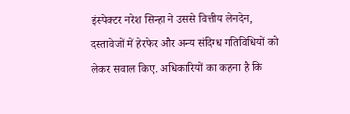इंस्पेक्टर नरेश सिन्हा ने उससे वित्तीय लेनदेन, दस्तावेजों में हेरफेर और अन्य संदिग्ध गतिविधियों को लेकर सवाल किए. अधिकारियों का कहना है कि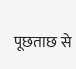पूछताछ से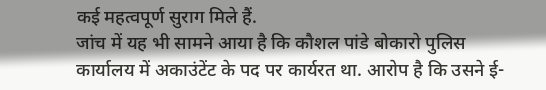कई महत्वपूर्ण सुराग मिले हैं.
जांच में यह भी सामने आया है कि कौशल पांडे बोकारो पुलिस कार्यालय में अकाउंटेंट के पद पर कार्यरत था. आरोप है कि उसने ई-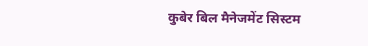कुबेर बिल मैनेजमेंट सिस्टम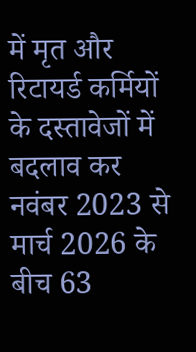में मृत और रिटायर्ड कर्मियों के दस्तावेजों में बदलाव कर नवंबर 2023 से मार्च 2026 के बीच 63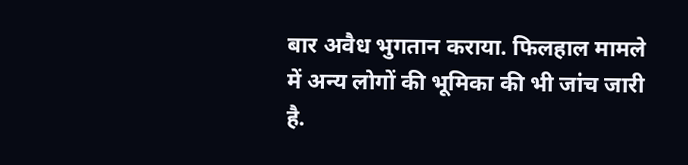बार अवैध भुगतान कराया. फिलहाल मामले में अन्य लोगों की भूमिका की भी जांच जारी है.